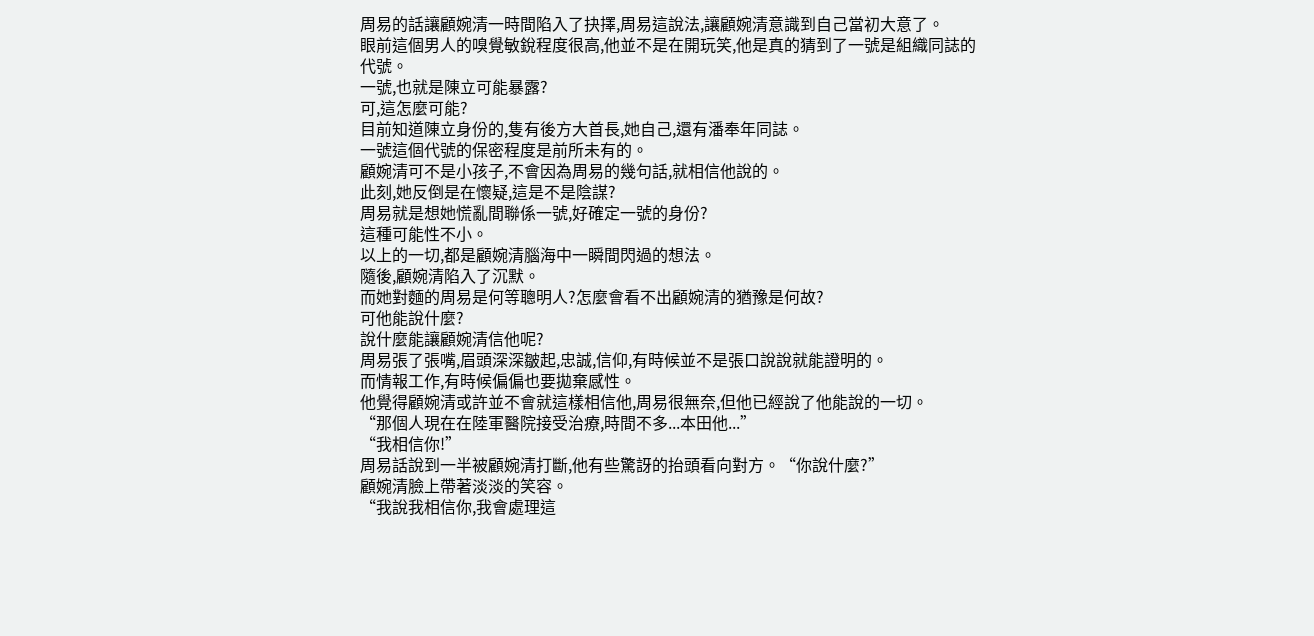周易的話讓顧婉清一時間陷入了抉擇,周易這說法,讓顧婉清意識到自己當初大意了。
眼前這個男人的嗅覺敏銳程度很高,他並不是在開玩笑,他是真的猜到了一號是組織同誌的代號。
一號,也就是陳立可能暴露?
可,這怎麼可能?
目前知道陳立身份的,隻有後方大首長,她自己,還有潘奉年同誌。
一號這個代號的保密程度是前所未有的。
顧婉清可不是小孩子,不會因為周易的幾句話,就相信他說的。
此刻,她反倒是在懷疑,這是不是陰謀?
周易就是想她慌亂間聯係一號,好確定一號的身份?
這種可能性不小。
以上的一切,都是顧婉清腦海中一瞬間閃過的想法。
隨後,顧婉清陷入了沉默。
而她對麵的周易是何等聰明人?怎麼會看不出顧婉清的猶豫是何故?
可他能說什麼?
說什麼能讓顧婉清信他呢?
周易張了張嘴,眉頭深深皺起,忠誠,信仰,有時候並不是張口說說就能證明的。
而情報工作,有時候偏偏也要拋棄感性。
他覺得顧婉清或許並不會就這樣相信他,周易很無奈,但他已經說了他能說的一切。
“那個人現在在陸軍醫院接受治療,時間不多...本田他...”
“我相信你!”
周易話說到一半被顧婉清打斷,他有些驚訝的抬頭看向對方。“你說什麼?”
顧婉清臉上帶著淡淡的笑容。
“我說我相信你,我會處理這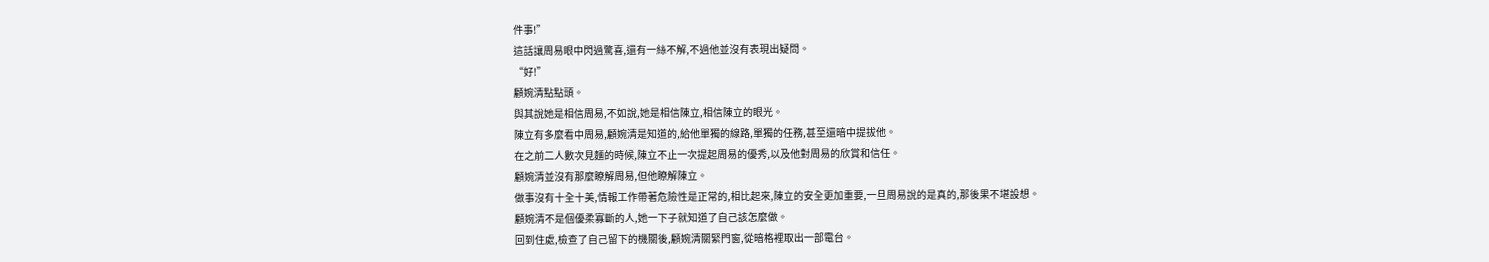件事!”
這話讓周易眼中閃過驚喜,還有一絲不解,不過他並沒有表現出疑問。
“好!”
顧婉清點點頭。
與其說她是相信周易,不如說,她是相信陳立,相信陳立的眼光。
陳立有多麼看中周易,顧婉清是知道的,給他單獨的線路,單獨的任務,甚至還暗中提拔他。
在之前二人數次見麵的時候,陳立不止一次提起周易的優秀,以及他對周易的欣賞和信任。
顧婉清並沒有那麼瞭解周易,但他瞭解陳立。
做事沒有十全十美,情報工作帶著危險性是正常的,相比起來,陳立的安全更加重要,一旦周易說的是真的,那後果不堪設想。
顧婉清不是個優柔寡斷的人,她一下子就知道了自己該怎麼做。
回到住處,檢查了自己留下的機關後,顧婉清關緊門窗,從暗格裡取出一部電台。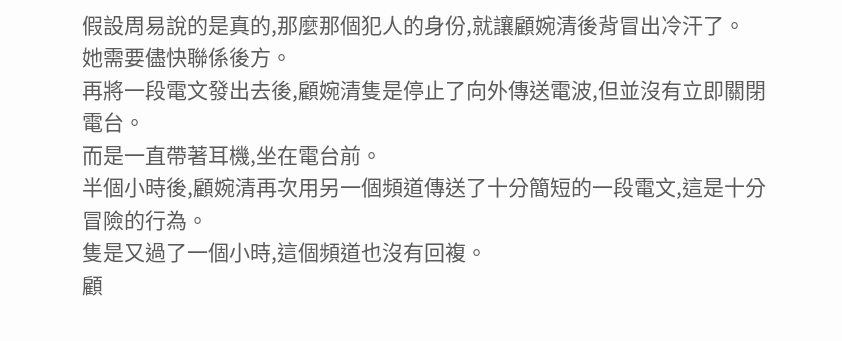假設周易說的是真的,那麼那個犯人的身份,就讓顧婉清後背冒出冷汗了。
她需要儘快聯係後方。
再將一段電文發出去後,顧婉清隻是停止了向外傳送電波,但並沒有立即關閉電台。
而是一直帶著耳機,坐在電台前。
半個小時後,顧婉清再次用另一個頻道傳送了十分簡短的一段電文,這是十分冒險的行為。
隻是又過了一個小時,這個頻道也沒有回複。
顧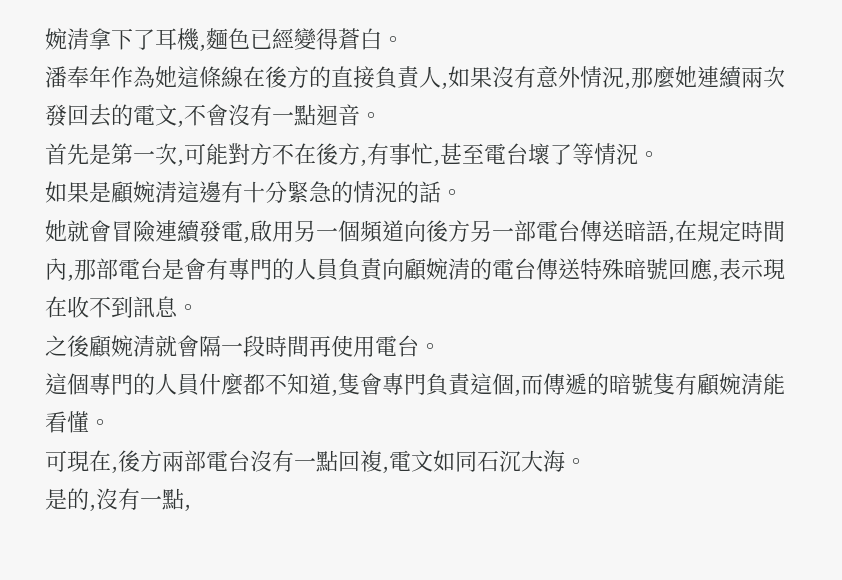婉清拿下了耳機,麵色已經變得蒼白。
潘奉年作為她這條線在後方的直接負責人,如果沒有意外情況,那麼她連續兩次發回去的電文,不會沒有一點迴音。
首先是第一次,可能對方不在後方,有事忙,甚至電台壞了等情況。
如果是顧婉清這邊有十分緊急的情況的話。
她就會冒險連續發電,啟用另一個頻道向後方另一部電台傳送暗語,在規定時間內,那部電台是會有專門的人員負責向顧婉清的電台傳送特殊暗號回應,表示現在收不到訊息。
之後顧婉清就會隔一段時間再使用電台。
這個專門的人員什麼都不知道,隻會專門負責這個,而傳遞的暗號隻有顧婉清能看懂。
可現在,後方兩部電台沒有一點回複,電文如同石沉大海。
是的,沒有一點,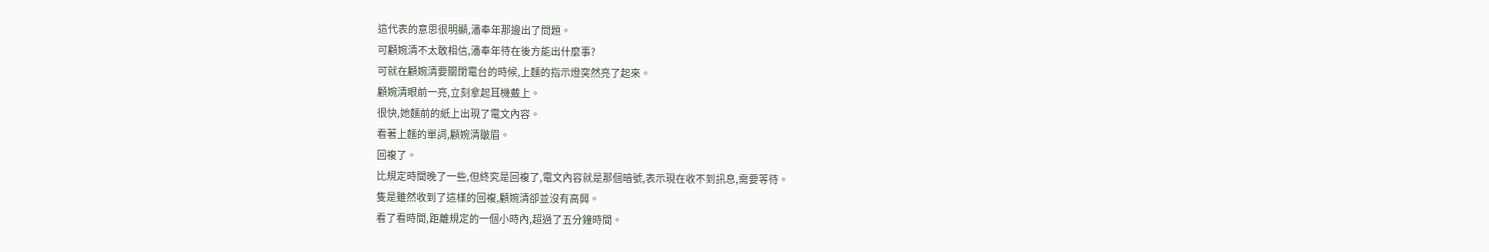這代表的意思很明顯,潘奉年那邊出了問題。
可顧婉清不太敢相信,潘奉年待在後方能出什麼事?
可就在顧婉清要關閉電台的時候,上麵的指示燈突然亮了起來。
顧婉清眼前一亮,立刻拿起耳機戴上。
很快,她麵前的紙上出現了電文內容。
看著上麵的單詞,顧婉清皺眉。
回複了。
比規定時間晚了一些,但終究是回複了,電文內容就是那個暗號,表示現在收不到訊息,需要等待。
隻是雖然收到了這樣的回複,顧婉清卻並沒有高興。
看了看時間,距離規定的一個小時內,超過了五分鐘時間。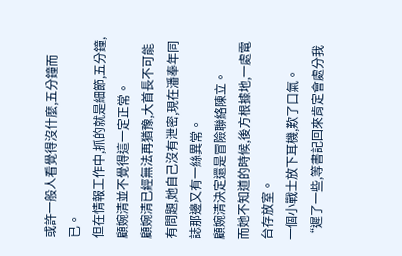或許一般人看覺得沒什麼,五分鐘而已。
但在情報工作中,抓的就是細節,五分鐘,顧婉清並不覺得這一定正常。
顧婉清已經無法再猶豫,大首長不可能有問題,她自己沒有泄密,現在潘奉年同誌那邊又有一絲異常。
顧婉清決定還是冒險聯絡陳立。
而她不知道的時候,後方根據地,一處電台存放室。
一個小戰士放下耳機,歎了口氣。
“遲了一些,等書記回來肯定會處分我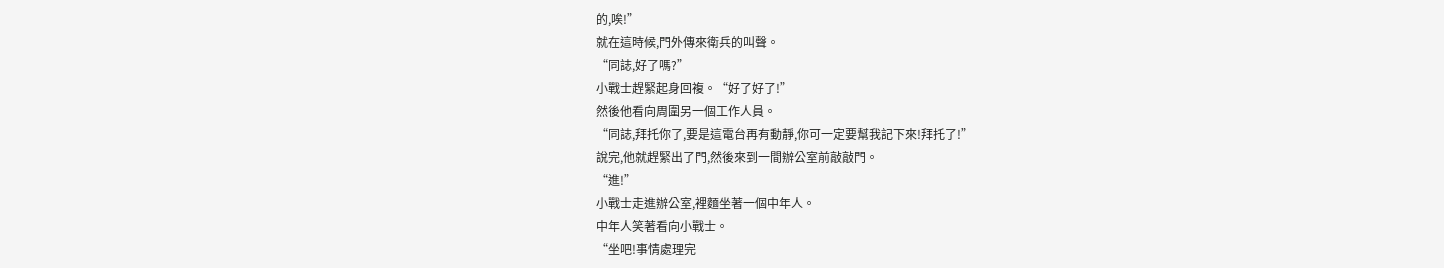的,唉!”
就在這時候,門外傳來衛兵的叫聲。
“同誌,好了嗎?”
小戰士趕緊起身回複。“好了好了!”
然後他看向周圍另一個工作人員。
“同誌,拜托你了,要是這電台再有動靜,你可一定要幫我記下來!拜托了!”
說完,他就趕緊出了門,然後來到一間辦公室前敲敲門。
“進!”
小戰士走進辦公室,裡麵坐著一個中年人。
中年人笑著看向小戰士。
“坐吧!事情處理完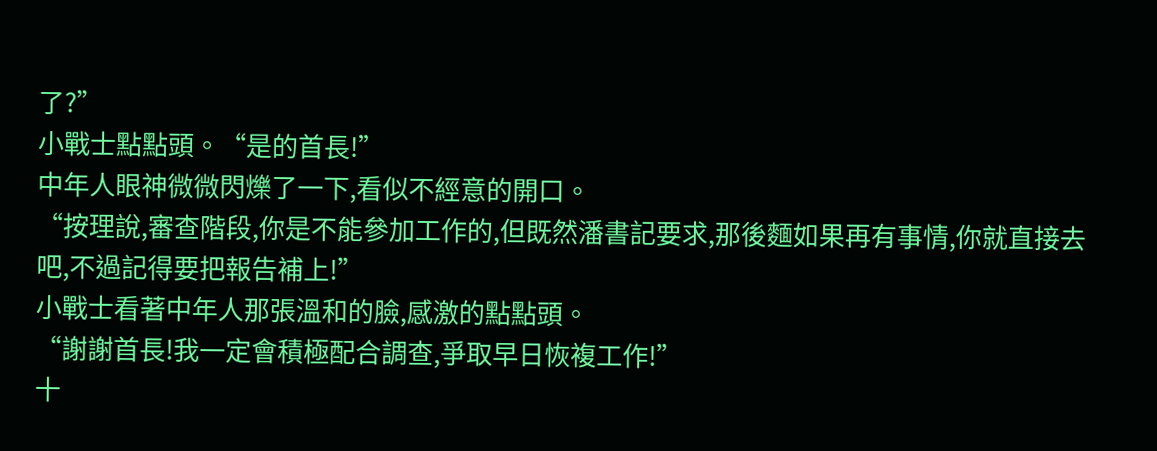了?”
小戰士點點頭。“是的首長!”
中年人眼神微微閃爍了一下,看似不經意的開口。
“按理說,審查階段,你是不能參加工作的,但既然潘書記要求,那後麵如果再有事情,你就直接去吧,不過記得要把報告補上!”
小戰士看著中年人那張溫和的臉,感激的點點頭。
“謝謝首長!我一定會積極配合調查,爭取早日恢複工作!”
十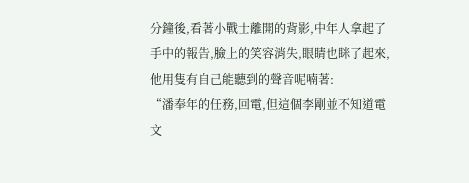分鐘後,看著小戰士離開的背影,中年人拿起了手中的報告,臉上的笑容消失,眼睛也眯了起來,他用隻有自己能聽到的聲音呢喃著:
“潘奉年的任務,回電,但這個李剛並不知道電文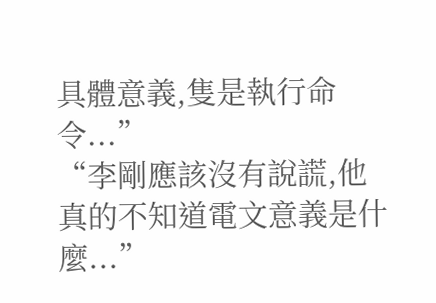具體意義,隻是執行命令...”
“李剛應該沒有說謊,他真的不知道電文意義是什麼...”